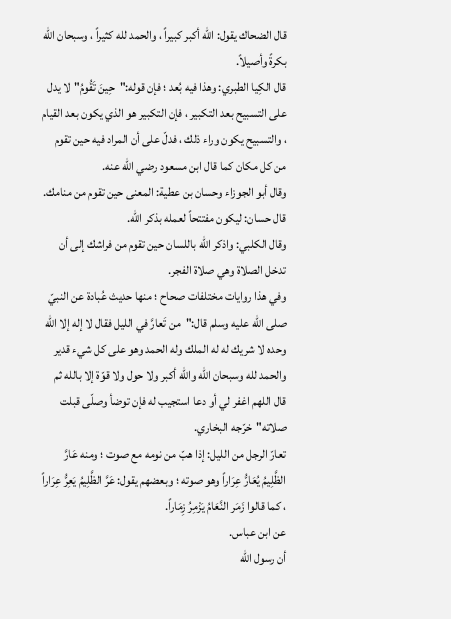قال الضحاك يقول: الله أكبر كبيراً ، والحمد لله كثيراً ، وسبحان الله بكرةً وأصيلاً.
قال الكِيا الطبري: وهذا فيه بُعد ؛ فإن قوله:"حِينَ تَقُومُ"لا يدل على التسبيح بعد التكبير ، فإن التكبير هو الذي يكون بعد القيام ، والتسبيح يكون وراء ذلك ، فدلّ على أن المراد فيه حين تقوم من كل مكان كما قال ابن مسعود رضي الله عنه.
وقال أبو الجوزاء وحسان بن عطية: المعنى حين تقوم من منامك.
قال حسان: ليكون مفتتحاً لعمله بذكر الله.
وقال الكلبي: واذكر الله باللسان حين تقوم من فراشك إلى أن تدخل الصلاة وهي صلاة الفجر.
وفي هذا روايات مختلفات صحاح ؛ منها حديث عُبادة عن النبيّ صلى الله عليه وسلم قال:"من تَعارَّ في الليل فقال لا إله إلا الله وحده لا شريك له له الملك وله الحمد وهو على كل شيء قدير والحمد لله وسبحان الله والله أكبر ولا حول ولا قوّة إلا بالله ثم قال اللهم اغفر لي أو دعا استجيب له فإن توضأ وصلّى قبلت صلاته"خرّجه البخاري.
تعارّ الرجل من الليل: إذا هبّ من نومه مع صوت ؛ ومنه عَارَّ الظَّلِيمُ يُعَارُّ عِرَاراً وهو صوته ؛ وبعضهم يقول: عَرَّ الظَّلِيمُ يَعِرُّ عِرَاراً ، كما قالوا زَمَر النَّعَامُ يَزْمِرُ زِمَاراً.
عن ابن عباس.
أن رسول الله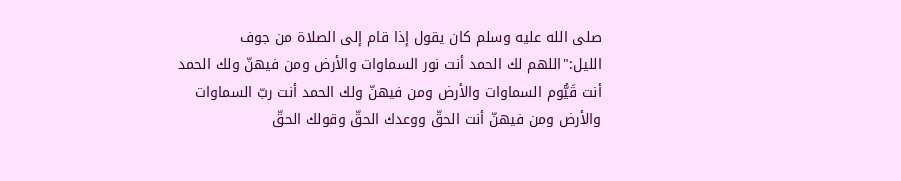صلى الله عليه وسلم كان يقول إذا قام إلى الصلاة من جوف الليل:"اللهم لك الحمد أنت نور السماوات والأرض ومن فيهنّ ولك الحمد أنت قَيُّوم السماوات والأرض ومن فيهنّ ولك الحمد أنت ربّ السماوات والأرض ومن فيهنّ أنت الحقّ ووعدك الحقّ وقولك الحقّ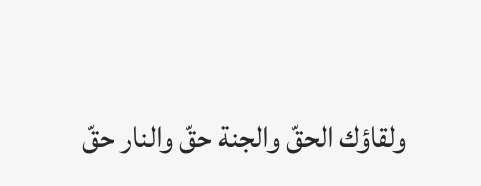ولقاؤك الحقّ والجنة حقّ والنار حقّ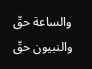والساعة حقّ والنبيون حقّ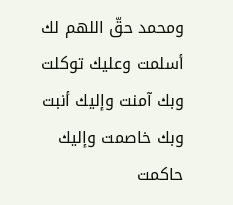ومحمد حقّ اللهم لك أسلمت وعليك توكلت وبك آمنت وإليك أنبت وبك خاصمت وإليك حاكمت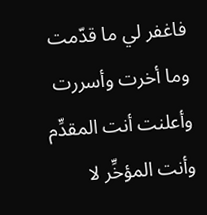فاغفر لي ما قدّمت وما أخرت وأسررت وأعلنت أنت المقدِّم وأنت المؤخِّر لا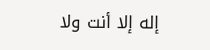إله إلا أنت ولا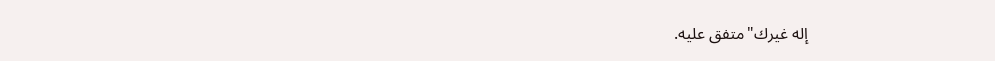إله غيرك"متفق عليه.